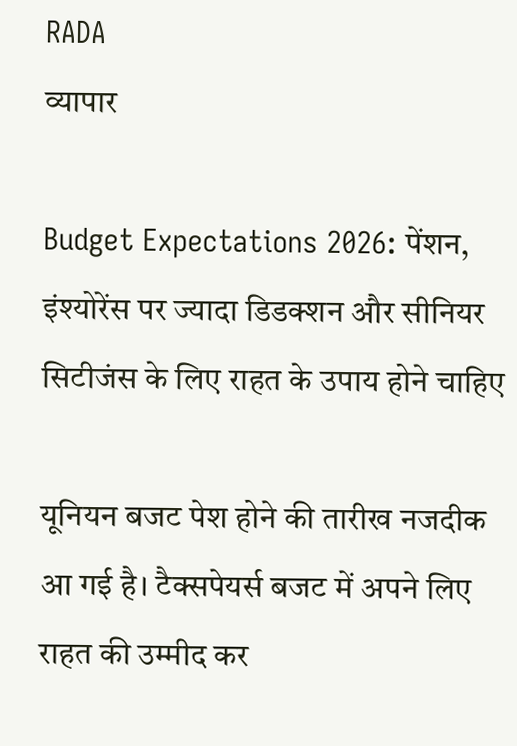RADA
व्यापार

Budget Expectations 2026: पेंशन, इंश्योरेंस पर ज्यादा डिडक्शन और सीनियर सिटीजंस के लिए राहत के उपाय होने चाहिए

यूनियन बजट पेश होने की तारीख नजदीक आ गई है। टैक्सपेयर्स बजट में अपने लिए राहत की उम्मीद कर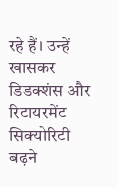रहे हैं। उन्हें खासकर डिडक्शंस और रिटायरमेंट सिक्योरिटी बढ़ने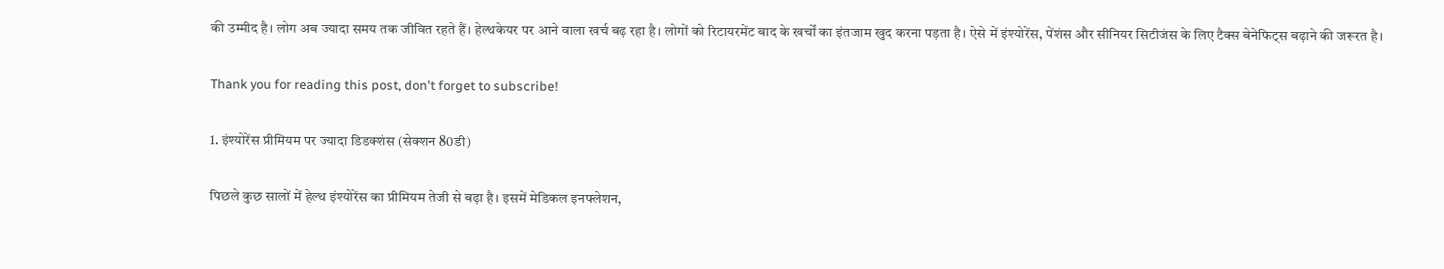की उम्मीद है। लोग अब ज्यादा समय तक जीवित रहते हैं। हेल्थकेयर पर आने वाला खर्च बढ़ रहा है। लोगों को रिटायरमेंट बाद के खर्चों का इंतजाम खुद करना पड़ता है। ऐसे में इंश्योरेंस, पेंशंस और सीनियर सिटीजंस के लिए टैक्स बेनेफिट्स बढ़ाने की जरूरत है।

Thank you for reading this post, don't forget to subscribe!

1. इंश्योरेंस प्रीमियम पर ज्यादा डिडक्शंस (सेक्शन 80डी)

पिछले कुछ सालों में हेल्थ इंश्योरेंस का प्रीमियम तेजी से बढ़ा है। इसमें मेडिकल इनफ्लेशन,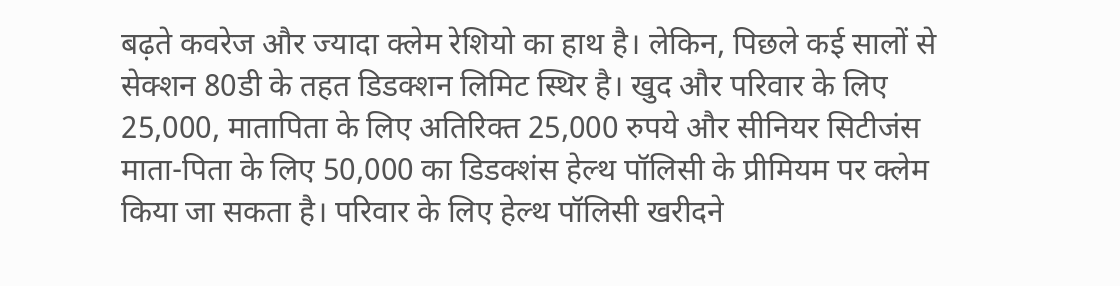बढ़ते कवरेज और ज्यादा क्लेम रेशियो का हाथ है। लेकिन, पिछले कई सालों से सेक्शन 80डी के तहत डिडक्शन लिमिट स्थिर है। खुद और परिवार के लिए 25,000, मातापिता के लिए अतिरिक्त 25,000 रुपये और सीनियर सिटीजंस माता-पिता के लिए 50,000 का डिडक्शंस हेल्थ पॉलिसी के प्रीमियम पर क्लेम किया जा सकता है। परिवार के लिए हेल्थ पॉलिसी खरीदने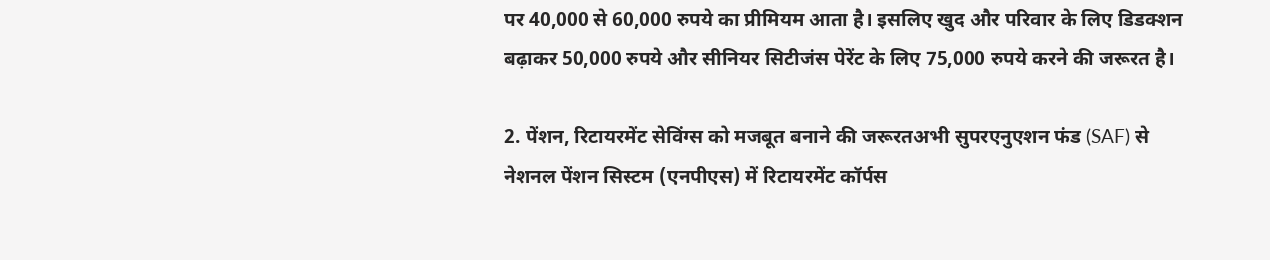पर 40,000 से 60,000 रुपये का प्रीमियम आता है। इसलिए खुद और परिवार के लिए डिडक्शन बढ़ाकर 50,000 रुपये और सीनियर सिटीजंस पेरेंट के लिए 75,000 रुपये करने की जरूरत है।

2. पेंशन, रिटायरमेंट सेविंग्स को मजबूत बनाने की जरूरतअभी सुपरएनुएशन फंड (SAF) से नेशनल पेंशन सिस्टम (एनपीएस) में रिटायरमेंट कॉर्पस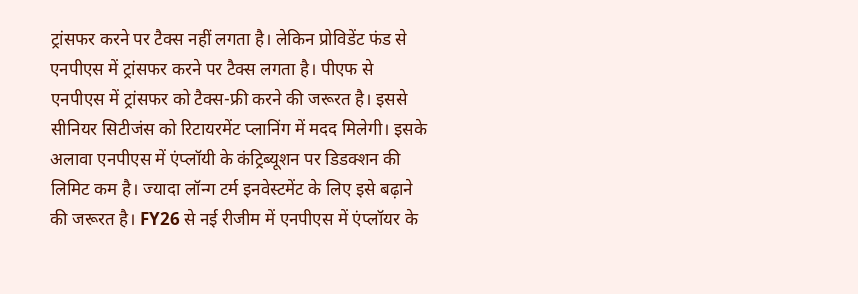ट्रांसफर करने पर टैक्स नहीं लगता है। लेकिन प्रोविडेंट फंड से एनपीएस में ट्रांसफर करने पर टैक्स लगता है। पीएफ से एनपीएस में ट्रांसफर को टैक्स-फ्री करने की जरूरत है। इससे सीनियर सिटीजंस को रिटायरमेंट प्लानिंग में मदद मिलेगी। इसके अलावा एनपीएस में एंप्लॉयी के कंट्रिब्यूशन पर डिडक्शन की लिमिट कम है। ज्यादा लॉन्ग टर्म इनवेस्टमेंट के लिए इसे बढ़ाने की जरूरत है। FY26 से नई रीजीम में एनपीएस में एंप्लॉयर के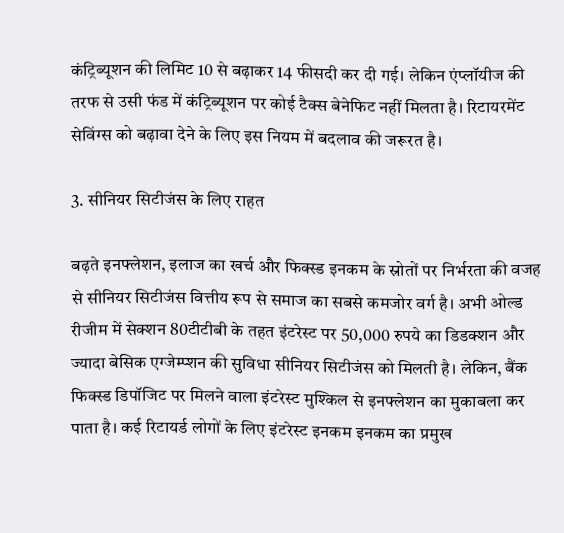कंट्रिब्यूशन की लिमिट 10 से बढ़ाकर 14 फीसदी कर दी गई। लेकिन एंप्लॉयीज की तरफ से उसी फंड में कंट्रिब्यूशन पर कोई टैक्स बेनेफिट नहीं मिलता है। रिटायरमेंट सेविंग्स को बढ़ावा देने के लिए इस नियम में बदलाव की जरूरत है।

3. सीनियर सिटीजंस के लिए राहत

बढ़ते इनफ्लेशन, इलाज का खर्च और फिक्स्ड इनकम के स्रोतों पर निर्भरता की वजह से सीनियर सिटीजंस वित्तीय रूप से समाज का सबसे कमजोर वर्ग है। अभी ओल्ड रीजीम में सेक्शन 80टीटीबी के तहत इंटरेस्ट पर 50,000 रुपये का डिडक्शन और ज्यादा बेसिक एग्जेम्प्शन की सुविधा सीनियर सिटीजंस को मिलती है। लेकिन, बैंक फिक्स्ड डिपॉजिट पर मिलने वाला इंटरेस्ट मुश्किल से इनफ्लेशन का मुकाबला कर पाता है। कई रिटायर्ड लोगों के लिए इंटरेस्ट इनकम इनकम का प्रमुख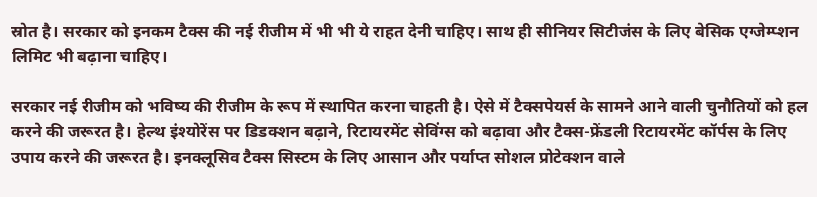स्रोत है। सरकार को इनकम टैक्स की नई रीजीम में भी भी ये राहत देनी चाहिए। साथ ही सीनियर सिटीजंस के लिए बेसिक एग्जेम्प्शन लिमिट भी बढ़ाना चाहिए।

सरकार नई रीजीम को भविष्य की रीजीम के रूप में स्थापित करना चाहती है। ऐसे में टैक्सपेयर्स के सामने आने वाली चुनौतियों को हल करने की जरूरत है। हेल्थ इंश्योरेंस पर डिडक्शन बढ़ाने, रिटायरमेंट सेविंग्स को बढ़ावा और टैक्स-फ्रेंडली रिटायरमेंट कॉर्पस के लिए उपाय करने की जरूरत है। इनक्लूसिव टैक्स सिस्टम के लिए आसान और पर्याप्त सोशल प्रोटेक्शन वाले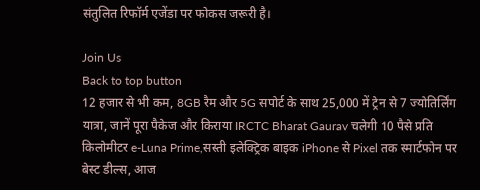संतुलित रिफॉर्म एजेंडा पर फोकस जरूरी है।

Join Us
Back to top button
12 हजार से भी कम, 8GB रैम और 5G सपोर्ट के साथ 25,000 में ट्रेन से 7 ज्योतिर्लिंग यात्रा, जानें पूरा पैकेज और किराया IRCTC Bharat Gaurav चलेगी 10 पैसे प्रति किलोमीटर e-Luna Prime,सस्ती इलेक्ट्रिक बाइक iPhone से Pixel तक स्मार्टफोन पर बेस्ट डील्स, आज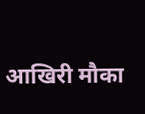आखिरी मौका